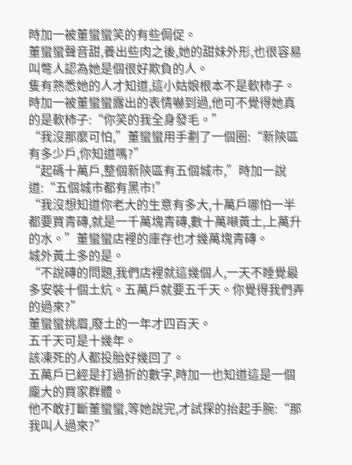時加一被董蠻蠻笑的有些侷促。
董蠻蠻聲音甜,養出些肉之後,她的甜妹外形,也很容易叫彆人認為她是個很好欺負的人。
隻有熟悉她的人才知道,這小姑娘根本不是軟柿子。
時加一被董蠻蠻露出的表情嚇到過,他可不覺得她真的是軟柿子:“你笑的我全身發毛。”
“我沒那麼可怕,”董蠻蠻用手劃了一個圈:“新陝區有多少戶,你知道嗎?”
“起碼十萬戶,整個新陝區有五個城市,”時加一說道:“五個城市都有黑市!”
“我沒想知道你老大的生意有多大,十萬戶哪怕一半都要買青磚,就是一千萬塊青磚,數十萬噸黃土,上萬升的水。”董蠻蠻店裡的庫存也才幾萬塊青磚。
城外黃土多的是。
“不說磚的問題,我們店裡就這幾個人,一天不睡覺最多安裝十個土炕。五萬戶就要五千天。你覺得我們弄的過來?”
董蠻蠻挑眉,廢土的一年才四百天。
五千天可是十幾年。
該凍死的人都投胎好幾回了。
五萬戶已經是打過折的數字,時加一也知道這是一個龐大的買家群體。
他不敢打斷董蠻蠻,等她說完,才試探的抬起手腕:“那我叫人過來?”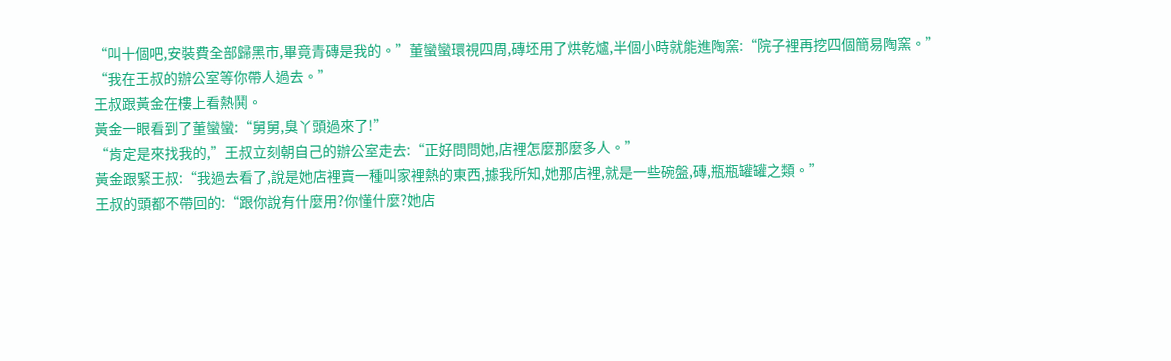“叫十個吧,安裝費全部歸黑市,畢竟青磚是我的。”董蠻蠻環視四周,磚坯用了烘乾爐,半個小時就能進陶窯:“院子裡再挖四個簡易陶窯。”
“我在王叔的辦公室等你帶人過去。”
王叔跟黃金在樓上看熱鬨。
黃金一眼看到了董蠻蠻:“舅舅,臭丫頭過來了!”
“肯定是來找我的,”王叔立刻朝自己的辦公室走去:“正好問問她,店裡怎麼那麼多人。”
黃金跟緊王叔:“我過去看了,說是她店裡賣一種叫家裡熱的東西,據我所知,她那店裡,就是一些碗盤,磚,瓶瓶罐罐之類。”
王叔的頭都不帶回的:“跟你說有什麼用?你懂什麼?她店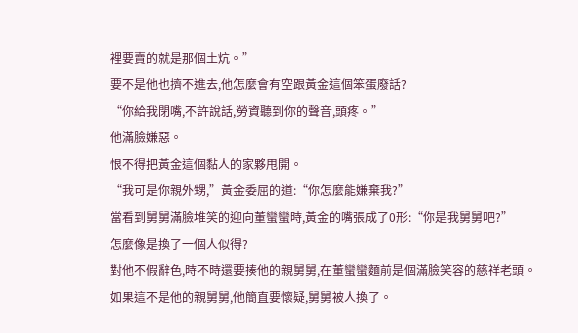裡要賣的就是那個土炕。”
要不是他也擠不進去,他怎麼會有空跟黃金這個笨蛋廢話?
“你給我閉嘴,不許說話,勞資聽到你的聲音,頭疼。”
他滿臉嫌惡。
恨不得把黃金這個黏人的家夥甩開。
“我可是你親外甥,”黃金委屈的道:“你怎麼能嫌棄我?”
當看到舅舅滿臉堆笑的迎向董蠻蠻時,黃金的嘴張成了0形:“你是我舅舅吧?”
怎麼像是換了一個人似得?
對他不假辭色,時不時還要揍他的親舅舅,在董蠻蠻麵前是個滿臉笑容的慈祥老頭。
如果這不是他的親舅舅,他簡直要懷疑,舅舅被人換了。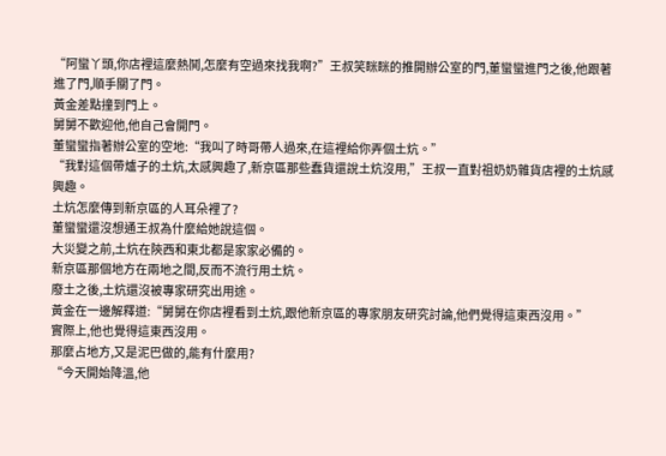“阿蠻丫頭,你店裡這麼熱鬨,怎麼有空過來找我啊?”王叔笑眯眯的推開辦公室的門,董蠻蠻進門之後,他跟著進了門,順手關了門。
黃金差點撞到門上。
舅舅不歡迎他,他自己會開門。
董蠻蠻指著辦公室的空地:“我叫了時哥帶人過來,在這裡給你弄個土炕。”
“我對這個帶爐子的土炕,太感興趣了,新京區那些蠢貨還說土炕沒用,”王叔一直對祖奶奶雜貨店裡的土炕感興趣。
土炕怎麼傳到新京區的人耳朵裡了?
董蠻蠻還沒想通王叔為什麼給她說這個。
大災變之前,土炕在陝西和東北都是家家必備的。
新京區那個地方在兩地之間,反而不流行用土炕。
廢土之後,土炕還沒被專家研究出用途。
黃金在一邊解釋道:“舅舅在你店裡看到土炕,跟他新京區的專家朋友研究討論,他們覺得這東西沒用。”
實際上,他也覺得這東西沒用。
那麼占地方,又是泥巴做的,能有什麼用?
“今天開始降溫,他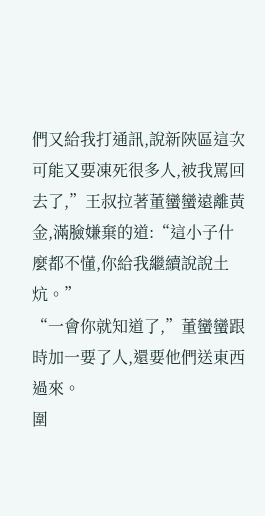們又給我打通訊,說新陝區這次可能又要凍死很多人,被我罵回去了,”王叔拉著董蠻蠻遠離黃金,滿臉嫌棄的道:“這小子什麼都不懂,你給我繼續說說土炕。”
“一會你就知道了,”董蠻蠻跟時加一要了人,還要他們送東西過來。
圍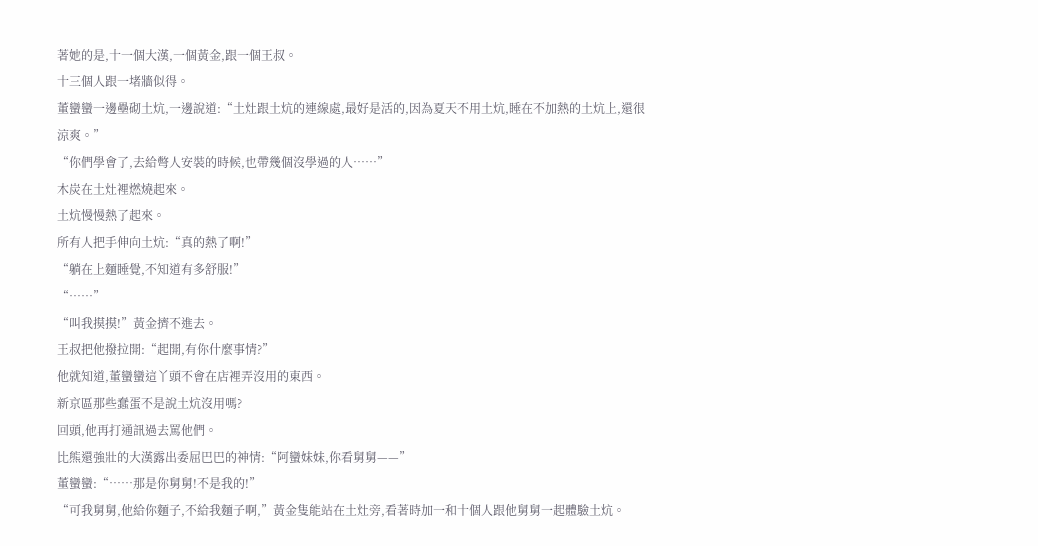著她的是,十一個大漢,一個黃金,跟一個王叔。
十三個人跟一堵牆似得。
董蠻蠻一邊壘砌土炕,一邊說道:“土灶跟土炕的連線處,最好是活的,因為夏天不用土炕,睡在不加熱的土炕上,還很涼爽。”
“你們學會了,去給彆人安裝的時候,也帶幾個沒學過的人……”
木炭在土灶裡燃燒起來。
土炕慢慢熱了起來。
所有人把手伸向土炕:“真的熱了啊!”
“躺在上麵睡覺,不知道有多舒服!”
“……”
“叫我摸摸!”黃金擠不進去。
王叔把他撥拉開:“起開,有你什麼事情?”
他就知道,董蠻蠻這丫頭不會在店裡弄沒用的東西。
新京區那些蠢蛋不是說土炕沒用嗎?
回頭,他再打通訊過去罵他們。
比熊還強壯的大漢露出委屈巴巴的神情:“阿蠻妹妹,你看舅舅——”
董蠻蠻:“……那是你舅舅!不是我的!”
“可我舅舅,他給你麵子,不給我麵子啊,”黃金隻能站在土灶旁,看著時加一和十個人跟他舅舅一起體驗土炕。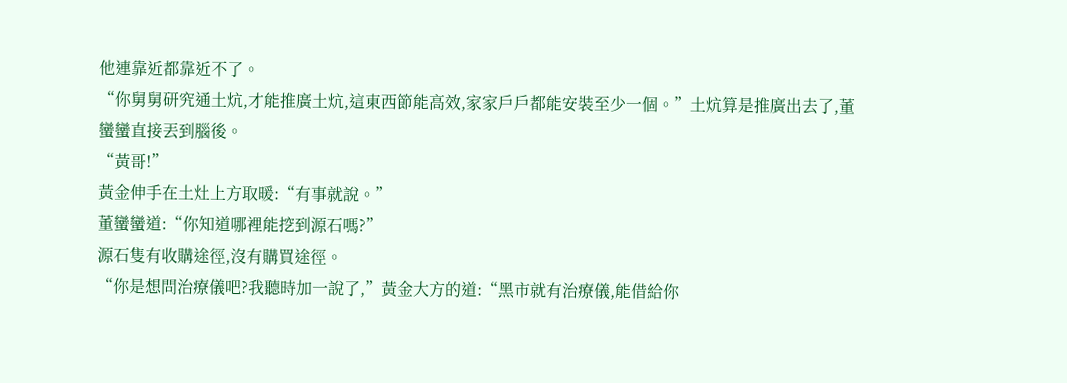他連靠近都靠近不了。
“你舅舅研究通土炕,才能推廣土炕,這東西節能高效,家家戶戶都能安裝至少一個。”土炕算是推廣出去了,董蠻蠻直接丟到腦後。
“黃哥!”
黃金伸手在土灶上方取暖:“有事就說。”
董蠻蠻道:“你知道哪裡能挖到源石嗎?”
源石隻有收購途徑,沒有購買途徑。
“你是想問治療儀吧?我聽時加一說了,”黃金大方的道:“黑市就有治療儀,能借給你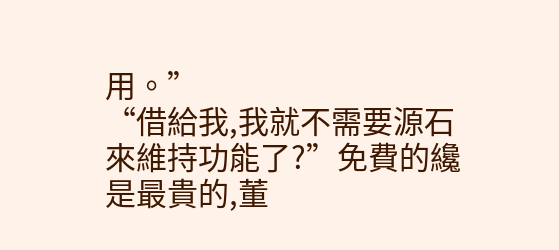用。”
“借給我,我就不需要源石來維持功能了?”免費的纔是最貴的,董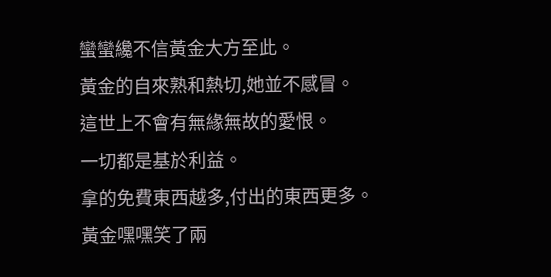蠻蠻纔不信黃金大方至此。
黃金的自來熟和熱切,她並不感冒。
這世上不會有無緣無故的愛恨。
一切都是基於利益。
拿的免費東西越多,付出的東西更多。
黃金嘿嘿笑了兩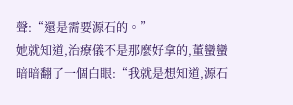聲:“還是需要源石的。”
她就知道,治療儀不是那麼好拿的,董蠻蠻暗暗翻了一個白眼:“我就是想知道,源石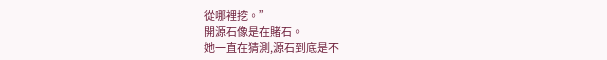從哪裡挖。”
開源石像是在賭石。
她一直在猜測,源石到底是不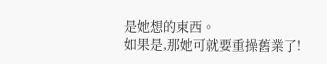是她想的東西。
如果是,那她可就要重操舊業了!